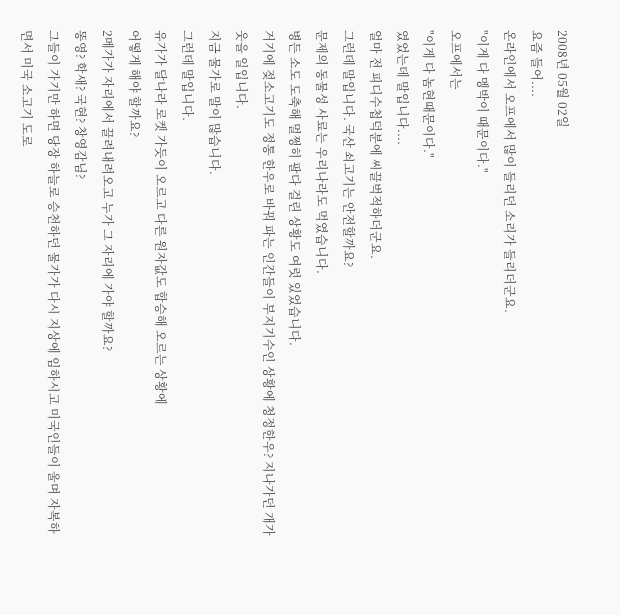2008년 05월 02일
요즘 들어....
온라인에서 오프에서 많이 들리던 소리가 들리더군요.
"이게 다 멩박이 때문이다."
오프에서는
"이게 다 놈현때문이다."
였었는데 말입니다....
얼마 전 피디수첩덕분에 씨끌벅적하더군요.
그런데 말입니다. 국산 쇠고기는 안전할까요?
문제의 동물성 사료는 우리나라도 먹였습니다.
병든 소도 도축해 멀쩡히 팔다 걸린 상황도 여럿 있었습니다.
거기에 젖소고기도 정통 한우로 바꿔 파는 인간들이 부지기수인 상황에 청정한우? 지나가던 개가 웃을 일입니다.
지금 물가로 말이 많습니다.
그런데 말입니다.
유가가 달나라 로켓 가듯이 오르고 다른 원자값도 합승해 오르는 상황에
어떻게 해야 할까요?
2메가가 자리에서 끌려내려오고 누가 그 자리에 가야 할까요?
똥영? 학새? 국현? 창영감님?
그들이 가기만 하면 당장 하늘로 승천하던 물가가 다시 지상에 임하시고 미국인들이 울며 자복하면서 미국 소고기 도로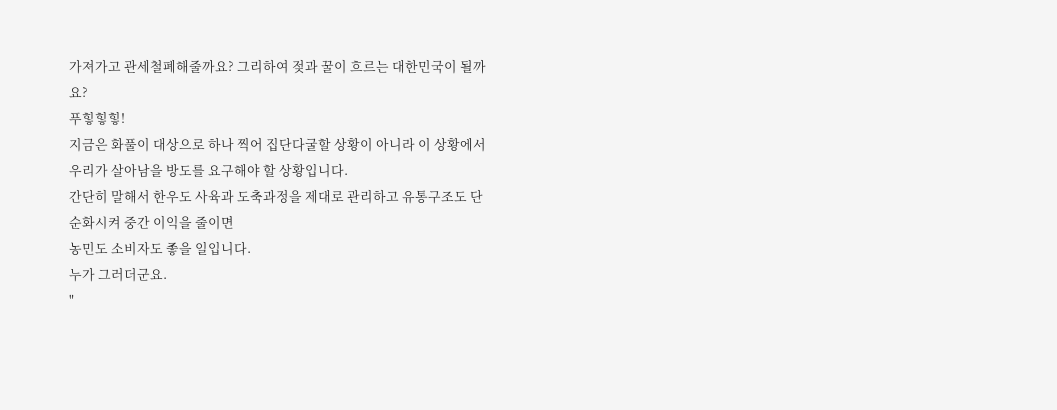가져가고 관세철폐해줄까요? 그리하여 젖과 꿀이 흐르는 대한민국이 될까요?
푸힣힣힣!
지금은 화풀이 대상으로 하나 찍어 집단다굴할 상황이 아니라 이 상황에서 우리가 살아남을 방도를 요구해야 할 상황입니다.
간단히 말해서 한우도 사육과 도축과정을 제대로 관리하고 유통구조도 단순화시켜 중간 이익을 줄이면
농민도 소비자도 좋을 일입니다.
누가 그러더군요.
"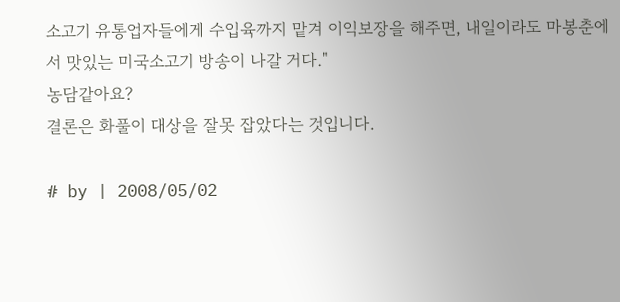소고기 유통업자들에게 수입육까지 맡겨 이익보장을 해주면, 내일이라도 마봉춘에서 맛있는 미국소고기 방송이 나갈 거다."
농담같아요?
결론은 화풀이 대상을 잘못 잡았다는 것입니다.

# by | 2008/05/02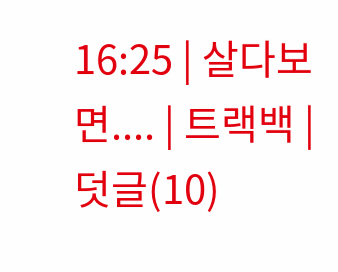16:25 | 살다보면.... | 트랙백 | 덧글(10)